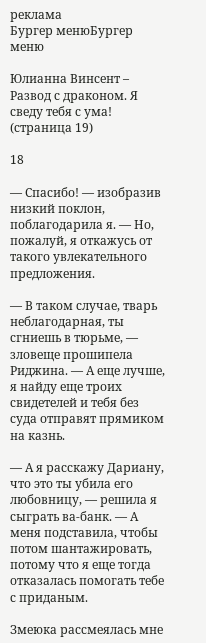реклама
Бургер менюБургер меню

Юлианна Винсент – Развод с драконом. Я сведу тебя с ума! (страница 19)

18

— Спасибо! — изобразив низкий поклон, поблагодарила я. — Но, пожалуй, я откажусь от такого увлекательного предложения.

— В таком случае, тварь неблагодарная, ты сгниешь в тюрьме, — зловеще прошипела Риджина. — А еще лучше, я найду еще троих свидетелей и тебя без суда отправят прямиком на казнь.

— А я расскажу Дариану, что это ты убила его любовницу, — решила я сыграть ва-банк. — А меня подставила, чтобы потом шантажировать, потому что я еще тогда отказалась помогать тебе с приданым.

Змеюка рассмеялась мне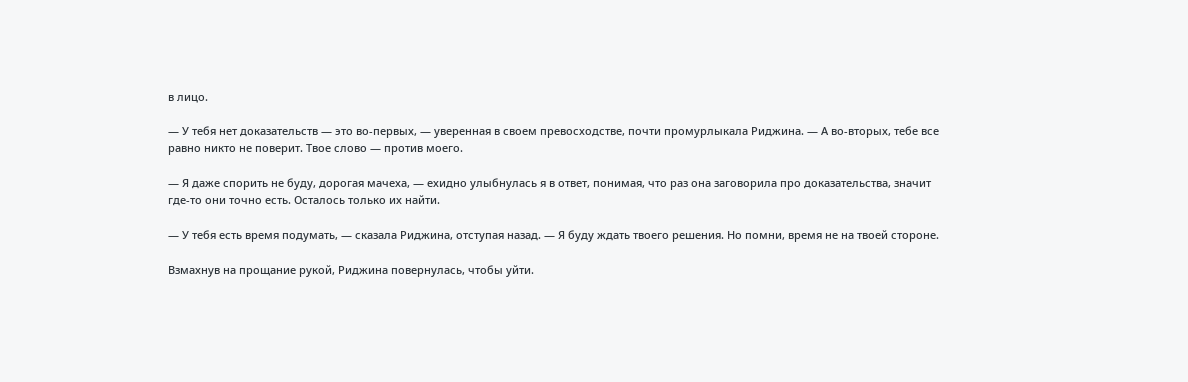в лицо.

— У тебя нет доказательств — это во-первых, — уверенная в своем превосходстве, почти промурлыкала Риджина. — А во-вторых, тебе все равно никто не поверит. Твое слово — против моего.

— Я даже спорить не буду, дорогая мачеха, — ехидно улыбнулась я в ответ, понимая, что раз она заговорила про доказательства, значит где-то они точно есть. Осталось только их найти.

— У тебя есть время подумать, — сказала Риджина, отступая назад. — Я буду ждать твоего решения. Но помни, время не на твоей стороне.

Взмахнув на прощание рукой, Риджина повернулась, чтобы уйти.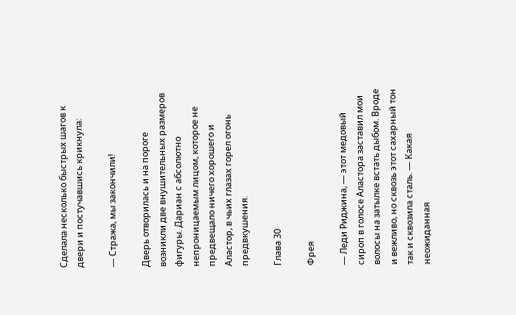Сделала несколько быстрых шагов к двери и постучавшись крикнула:

— Стража, мы закончили!

Дверь отворилась и на пороге возникли две внушительных размеров фигуры. Дариан с абсолютно непроницаемым лицом, которое не предвещало ничего хорошего и Аластор, в чьих глазах горел огонь предвкушения.

Глава 30

Фрея

— Леди Риджина, — этот медовый сироп в голосе Аластора заставил мои волосы на затылке встать дыбом. Вроде и вежливо, но сквозь этот сахарный тон так и сквозила сталь. — Какая неожиданная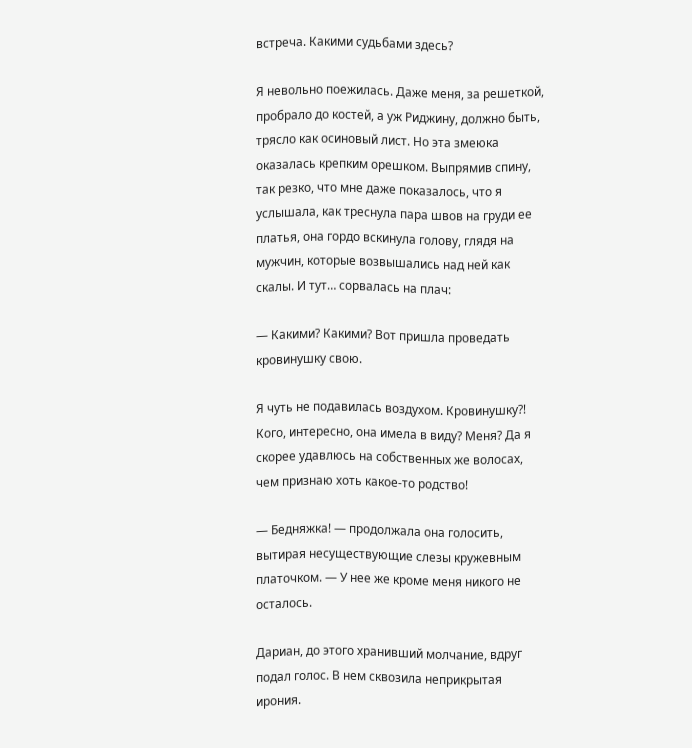встреча. Какими судьбами здесь?

Я невольно поежилась. Даже меня, за решеткой, пробрало до костей, а уж Риджину, должно быть, трясло как осиновый лист. Но эта змеюка оказалась крепким орешком. Выпрямив спину, так резко, что мне даже показалось, что я услышала, как треснула пара швов на груди ее платья, она гордо вскинула голову, глядя на мужчин, которые возвышались над ней как скалы. И тут… сорвалась на плач:

— Какими? Какими? Вот пришла проведать кровинушку свою.

Я чуть не подавилась воздухом. Кровинушку⁈ Кого, интересно, она имела в виду? Меня? Да я скорее удавлюсь на собственных же волосах, чем признаю хоть какое-то родство!

— Бедняжка! — продолжала она голосить, вытирая несуществующие слезы кружевным платочком. — У нее же кроме меня никого не осталось.

Дариан, до этого хранивший молчание, вдруг подал голос. В нем сквозила неприкрытая ирония.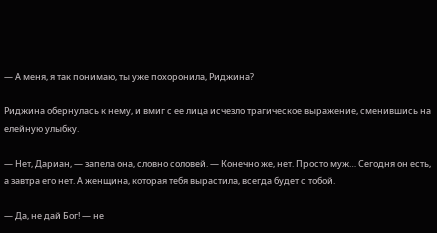— А меня, я так понимаю, ты уже похоронила, Риджина?

Риджина обернулась к нему, и вмиг с ее лица исчезло трагическое выражение, сменившись на елейную улыбку.

— Нет, Дариан, — запела она, словно соловей. — Конечно же, нет. Просто муж… Сегодня он есть, а завтра его нет. А женщина, которая тебя вырастила, всегда будет с тобой.

— Да, не дай Бог! — не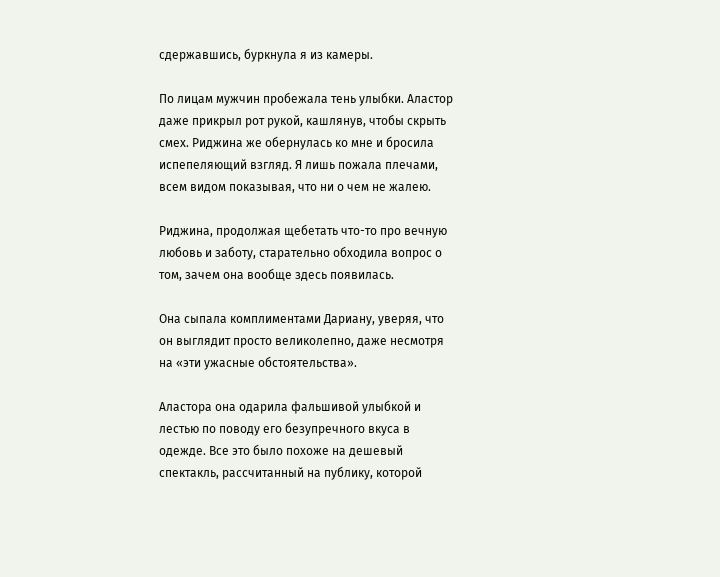сдержавшись, буркнула я из камеры.

По лицам мужчин пробежала тень улыбки. Аластор даже прикрыл рот рукой, кашлянув, чтобы скрыть смех. Риджина же обернулась ко мне и бросила испепеляющий взгляд. Я лишь пожала плечами, всем видом показывая, что ни о чем не жалею.

Риджина, продолжая щебетать что-то про вечную любовь и заботу, старательно обходила вопрос о том, зачем она вообще здесь появилась.

Она сыпала комплиментами Дариану, уверяя, что он выглядит просто великолепно, даже несмотря на «эти ужасные обстоятельства».

Аластора она одарила фальшивой улыбкой и лестью по поводу его безупречного вкуса в одежде. Все это было похоже на дешевый спектакль, рассчитанный на публику, которой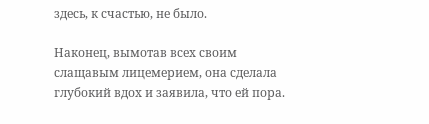здесь, к счастью, не было.

Наконец, вымотав всех своим слащавым лицемерием, она сделала глубокий вдох и заявила, что ей пора.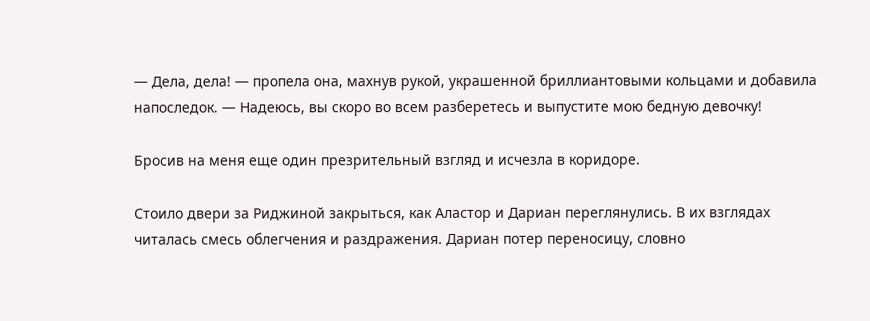— Дела, дела! — пропела она, махнув рукой, украшенной бриллиантовыми кольцами и добавила напоследок. — Надеюсь, вы скоро во всем разберетесь и выпустите мою бедную девочку!

Бросив на меня еще один презрительный взгляд и исчезла в коридоре.

Стоило двери за Риджиной закрыться, как Аластор и Дариан переглянулись. В их взглядах читалась смесь облегчения и раздражения. Дариан потер переносицу, словно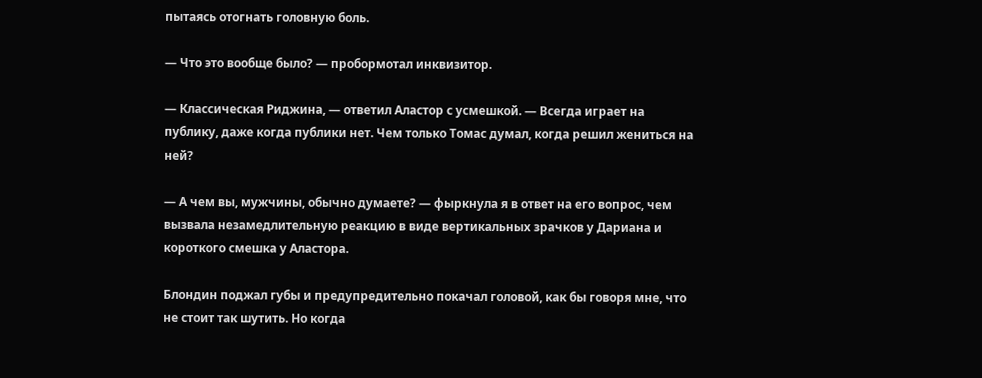пытаясь отогнать головную боль.

— Что это вообще было? — пробормотал инквизитор.

— Классическая Риджина, — ответил Аластор с усмешкой. — Всегда играет на публику, даже когда публики нет. Чем только Томас думал, когда решил жениться на ней?

— А чем вы, мужчины, обычно думаете? — фыркнула я в ответ на его вопрос, чем вызвала незамедлительную реакцию в виде вертикальных зрачков у Дариана и короткого смешка у Аластора.

Блондин поджал губы и предупредительно покачал головой, как бы говоря мне, что не стоит так шутить. Но когда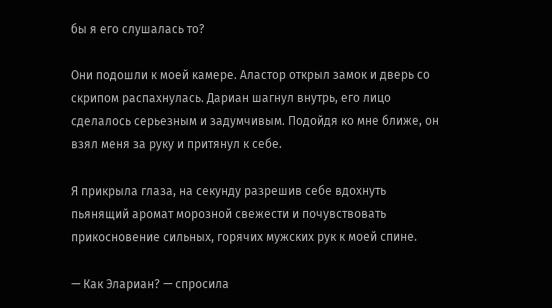бы я его слушалась то?

Они подошли к моей камере. Аластор открыл замок и дверь со скрипом распахнулась. Дариан шагнул внутрь, его лицо сделалось серьезным и задумчивым. Подойдя ко мне ближе, он взял меня за руку и притянул к себе.

Я прикрыла глаза, на секунду разрешив себе вдохнуть пьянящий аромат морозной свежести и почувствовать прикосновение сильных, горячих мужских рук к моей спине.

— Как Элариан? — спросила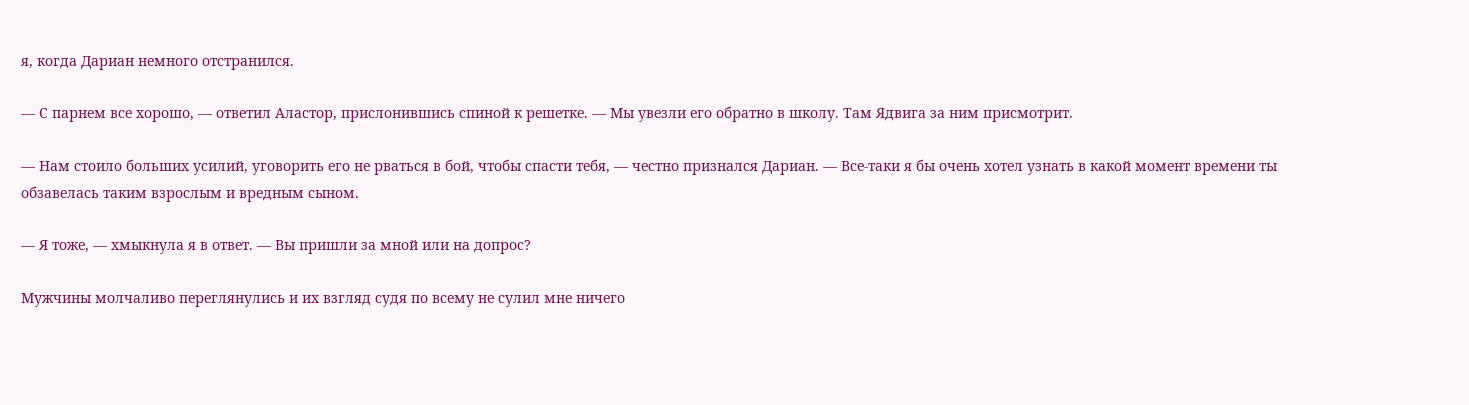я, когда Дариан немного отстранился.

— С парнем все хорошо, — ответил Аластор, прислонившись спиной к решетке. — Мы увезли его обратно в школу. Там Ядвига за ним присмотрит.

— Нам стоило больших усилий, уговорить его не рваться в бой, чтобы спасти тебя, — честно признался Дариан. — Все-таки я бы очень хотел узнать в какой момент времени ты обзавелась таким взрослым и вредным сыном.

— Я тоже, — хмыкнула я в ответ. — Вы пришли за мной или на допрос?

Мужчины молчаливо переглянулись и их взгляд судя по всему не сулил мне ничего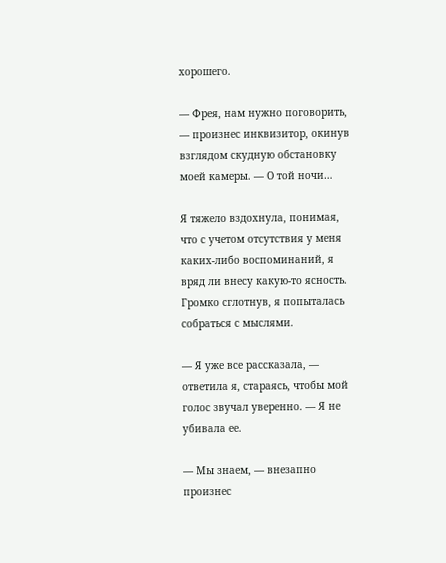хорошего.

— Фрея, нам нужно поговорить, — произнес инквизитор, окинув взглядом скудную обстановку моей камеры. — О той ночи…

Я тяжело вздохнула, понимая, что с учетом отсутствия у меня каких-либо воспоминаний, я вряд ли внесу какую-то ясность. Громко сглотнув, я попыталась собраться с мыслями.

— Я уже все рассказала, — ответила я, стараясь, чтобы мой голос звучал уверенно. — Я не убивала ее.

— Мы знаем, — внезапно произнес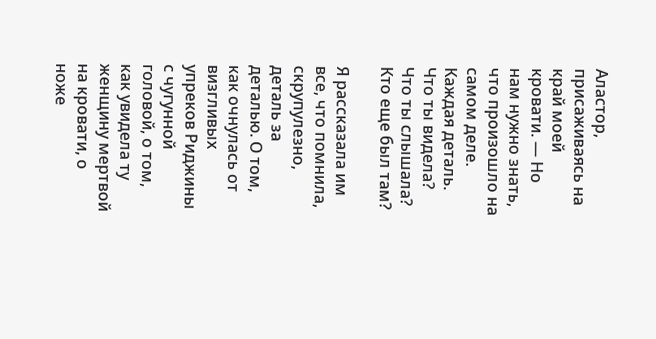Аластор, присаживаясь на край моей кровати. — Но нам нужно знать, что произошло на самом деле. Каждая деталь. Что ты видела? Что ты слышала? Кто еще был там?

Я рассказала им все, что помнила, скрупулезно, деталь за деталью. О том, как очнулась от визгливых упреков Риджины с чугунной головой, о том, как увидела ту женщину мертвой на кровати, о ноже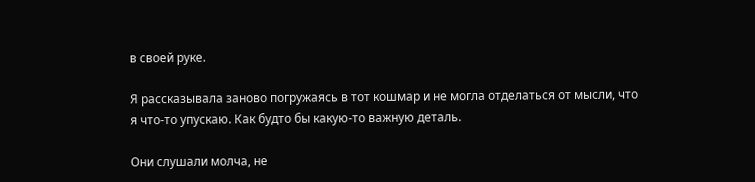в своей руке.

Я рассказывала заново погружаясь в тот кошмар и не могла отделаться от мысли, что я что-то упускаю. Как будто бы какую-то важную деталь.

Они слушали молча, не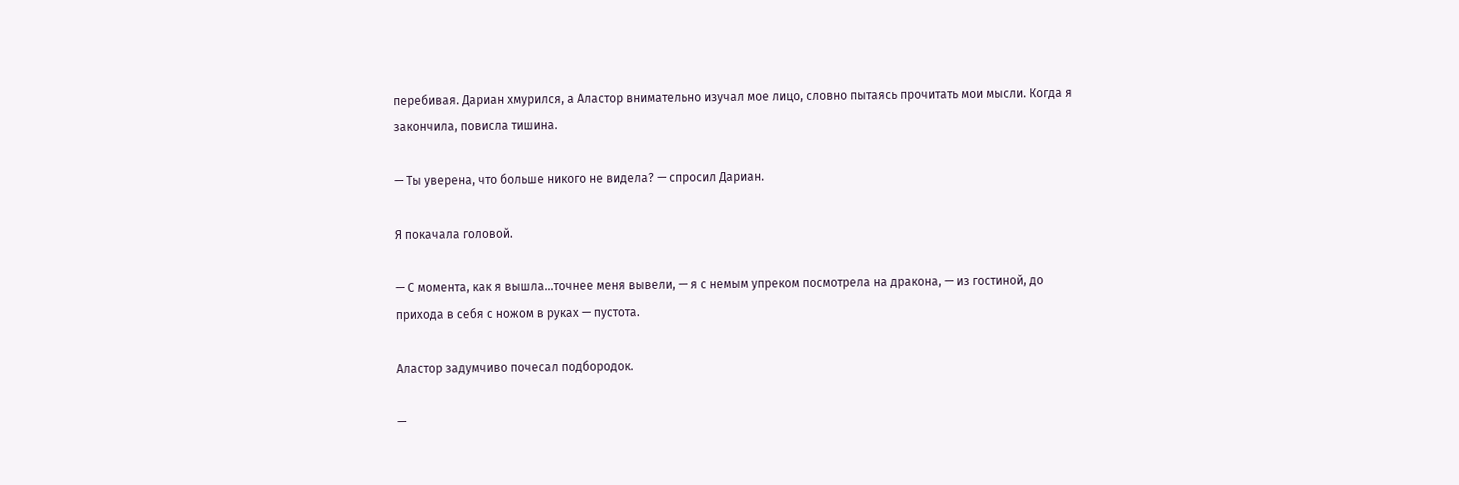перебивая. Дариан хмурился, а Аластор внимательно изучал мое лицо, словно пытаясь прочитать мои мысли. Когда я закончила, повисла тишина.

— Ты уверена, что больше никого не видела? — спросил Дариан.

Я покачала головой.

— С момента, как я вышла…точнее меня вывели, — я с немым упреком посмотрела на дракона, — из гостиной, до прихода в себя с ножом в руках — пустота.

Аластор задумчиво почесал подбородок.

—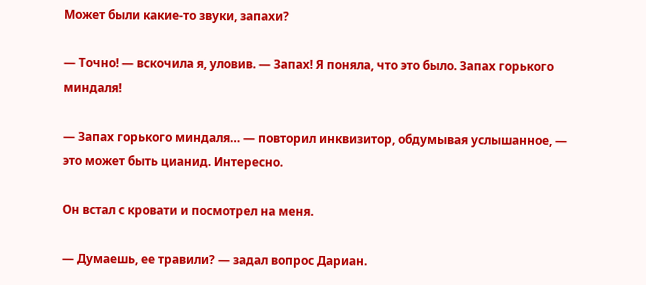Может были какие-то звуки, запахи?

— Точно! — вскочила я, уловив. — Запах! Я поняла, что это было. Запах горького миндаля!

— Запах горького миндаля… — повторил инквизитор, обдумывая услышанное, — это может быть цианид. Интересно.

Он встал с кровати и посмотрел на меня.

— Думаешь, ее травили? — задал вопрос Дариан.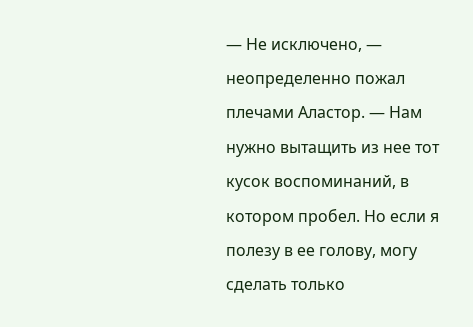— Не исключено, — неопределенно пожал плечами Аластор. — Нам нужно вытащить из нее тот кусок воспоминаний, в котором пробел. Но если я полезу в ее голову, могу сделать только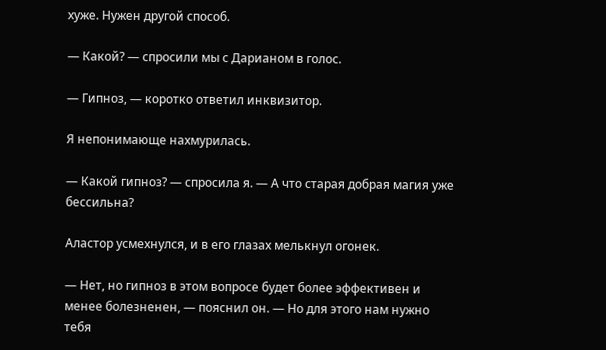хуже. Нужен другой способ.

— Какой? — спросили мы с Дарианом в голос.

— Гипноз, — коротко ответил инквизитор.

Я непонимающе нахмурилась.

— Какой гипноз? — спросила я. — А что старая добрая магия уже бессильна?

Аластор усмехнулся, и в его глазах мелькнул огонек.

— Нет, но гипноз в этом вопросе будет более эффективен и менее болезненен, — пояснил он. — Но для этого нам нужно тебя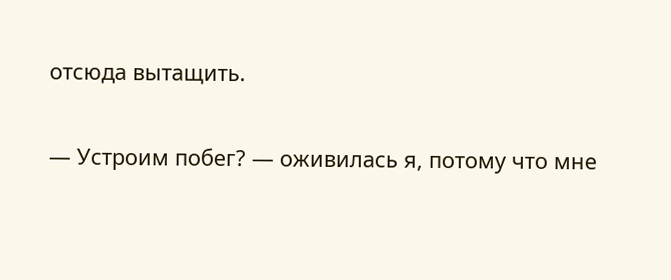отсюда вытащить.

— Устроим побег? — оживилась я, потому что мне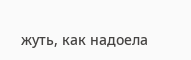жуть, как надоела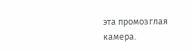эта промозглая камера.